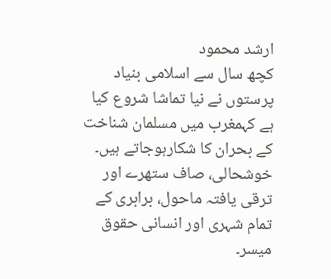ارشد محمود
کچھ سال سے اسلامی بنیاد پرستوں نے نیا تماشا شروع کیا ہے کہمغرب میں مسلمان شناخت کے بحران کا شکارہوجاتے ہیں۔ خوشحالی، صاف ستھرے اور ترقی یافتہ ماحول، برابری کے تمام شہری اور انسانی حقوق میسر۔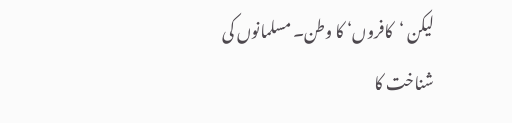لیکن ‘کافروں‘ کا وطن۔ مسلمانوں کی شناخت کا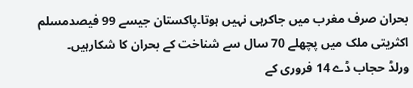بحران صرف مغرب میں جاکرہی نہیں ہوتا۔پاکستان جیسے 99 فیصدمسلم اکثریتی ملک میں پچھلے 70 سال سے شناخت کے بحران کا شکارہیں۔
ورلڈ حجاب ڈے 14 فروری کے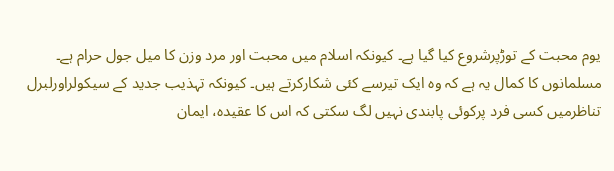یوم محبت کے توڑپرشروع کیا گیا ہے۔ کیونکہ اسلام میں محبت اور مرد وزن کا میل جول حرام ہے۔ مسلمانوں کا کمال یہ ہے کہ وہ ایک تیرسے کئی شکارکرتے ہیں۔ کیونکہ تہذیب جدید کے سیکولراورلبرل تناظرمیں کسی فرد پرکوئی پابندی نہیں لگ سکتی کہ اس کا عقیدہ، ایمان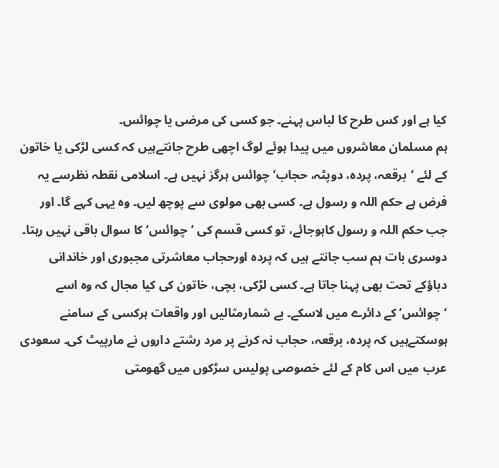کیا ہے اور کس طرح کا لباس پہنے۔ جو کسی کی مرضی یا چوائس۔
ہم مسلمان معاشروں میں پیدا ہوئے لوگ اچھی طرح جانتےہیں کہ کسی لڑکی یا خاتون کے لئے ‘برقعہ، پردہ، دوپٹہ، حجاب‘ چوائس ہرگز نہیں ہے۔ اسلامی نقطہ نظرسے یہ فرض ہے حکم اللہ و رسول ہے۔ کسی بھی مولوی سے پوچھ لیں۔ وہ یہی کہے گا۔ اور جب حکم اللہ و رسول کاہوجائے، تو کسی قسم کی ‘چوائس‘ کا سوال باقی نہیں رہتا۔
دوسری بات ہم سب جانتے ہیں کہ پردہ اورحجاب معاشرتی مجبوری اور خاندانی دباؤکے تحت بھی پہنا جاتا ہے۔ کسی لڑکی، بچی، خاتون کی کیا مجال کہ وہ اسے ‘چوائس‘ کے دائرے میں لاسکے۔ بے شمارمثالیں اور واقعات ہرکسی کے سامنے ہوسکتےہیں کہ پردہ، برقعہ، حجاب نہ کرنے پر مرد رشتے داروں نے مارپیٹ کی۔ سعودی عرب میں اس کام کے لئے خصوصی پولیس سڑکوں میں گھومتی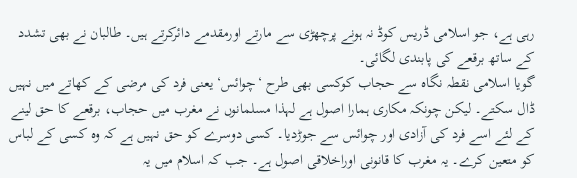رہی ہے، جو اسلامی ڈریس کوڈ نہ ہونے پرچھڑی سے مارتے اورمقدمے دائرکرتے ہیں۔ طالبان نے بھی تشدد کے ساتھ برقعے کی پابندی لگائی۔
گویا اسلامی نقطہ نگاہ سے حجاب کوکسی بھی طرح ‘چوائس‘ یعنی فرد کی مرضی کے کھاتے میں نہیں ڈال سکتے۔ لیکن چونکہ مکاری ہمارا اصول ہے لہذا مسلمانوں نے مغرب میں حجاب، برقعے کا حق لینے کے لئے اسے فرد کی آزادی اور چوائس سے جوڑدیا۔ کسی دوسرے کو حق نہیں ہے کہ وہ کسی کے لباس کو متعین کرے۔ یہ مغرب کا قانونی اوراخلاقی اصول ہے۔ جب کہ اسلام میں یہ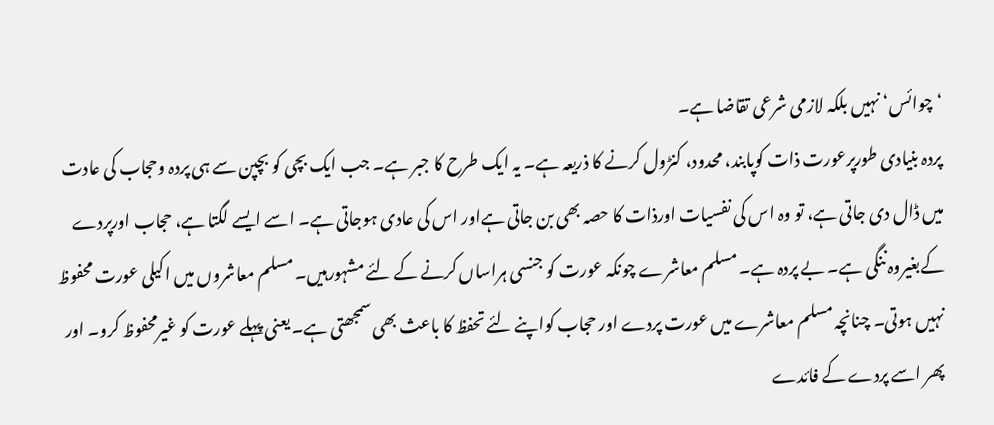‘چوائس‘ نہیں بلکہ لازمی شرعی تقاضا ہے۔
پردہ بنیادی طورپرعورت ذات کوپابند، محدود، کنڑول کرنے کا ذریعہ ہے۔ یہ ایک طرح کا جبر ہے۔ جب ایک بچی کو بچپن سے ہی پردہ وحجاب کی عادت میں ڈال دی جاتی ہے، تو وہ اس کی نفسیات اورذات کا حصہ بھی بن جاتی ہےاور اس کی عادی ہوجاتی ہے۔ اسے ایسے لگتا ہے، حجاب اورپردے کےبغیروہ ننگی ہے۔ بے پردہ ہے۔ مسلم معاشرے چونکہ عورت کو جنسی ہراساں کرنے کے لئے مشہورہیں۔ مسلم معاشروں میں اکیلی عورت محفوظ نہیں ہوتی۔ چنانچہ مسلم معاشرے میں عورت پردے اور حجاب کواپنے لئے تحفظ کا باعث بھی سمجھتی ہے۔ یعنی پہلے عورت کو غیرمحفوظ کرو۔ اور پھر اسے پردے کے فائدے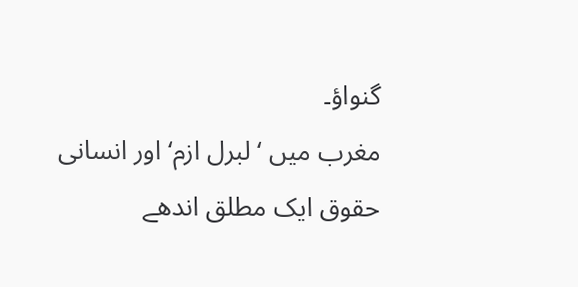گنواؤ۔
مغرب میں ‘لبرل ازم‘ اور انسانی حقوق ایک مطلق اندھے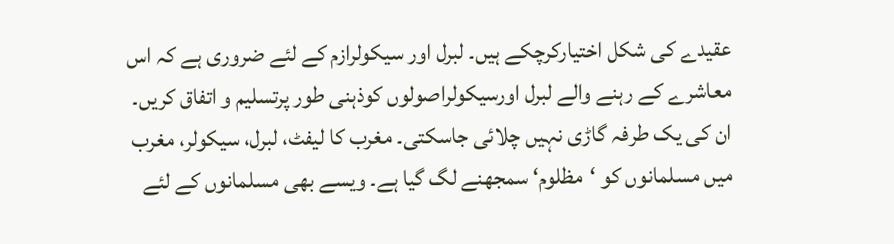عقیدے کی شکل اختیارکرچکے ہیں۔ لبرل اور سیکولرازم کے لئے ضروری ہے کہ اس معاشرے کے رہنے والے لبرل اورسیکولراصولوں کوذہنی طور پرتسلیم و اتفاق کریں۔ ان کی یک طرفہ گاڑی نہیں چلائی جاسکتی۔ مغرب کا لیفٹ، لبرل، سیکولر، مغرب میں مسلمانوں کو ‘مظلوم‘ سمجھنے لگ گیا ہے۔ ویسے بھی مسلمانوں کے لئے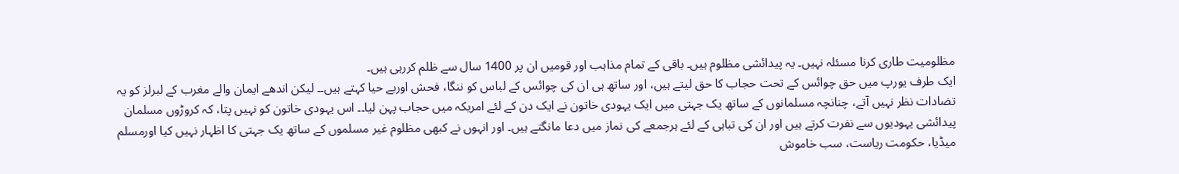مظلومیت طاری کرنا مسئلہ نہیں۔ یہ پیدائشی مظلوم ہیں۔ باقی کے تمام مذاہب اور قومیں ان پر 1400 سال سے ظلم کررہی ہیں۔
ایک طرف یورپ میں حق چوائس کے تحت حجاب کا حق لیتے ہیں، اور ساتھ ہی ان کی چوائس کے لباس کو ننگا، فحش اوربے حیا کہتے ہیں۔۔ لیکن اندھے ایمان والے مغرب کے لبرلز کو یہ تضادات نظر نہیں آتے، چنانچہ مسلمانوں کے ساتھ یک جہتی میں ایک یہودی خاتون نے ایک دن کے لئے امریکہ میں حجاب پہن لیا۔۔ اس یہودی خاتون کو نہیں پتا، کہ کروڑوں مسلمان پیدائشی یہودیوں سے نفرت کرتے ہیں اور ان کی تباہی کے لئے ہرجمعے کی نماز میں دعا مانگتے ہیں۔ اور انہوں نے کبھی مظلوم غیر مسلموں کے ساتھ یک جہتی کا اظہار نہیں کیا اورمسلم میڈیا، حکومت ریاست، سب خاموش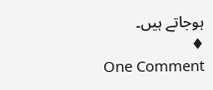ہوجاتے ہیں۔
♦
One Comment